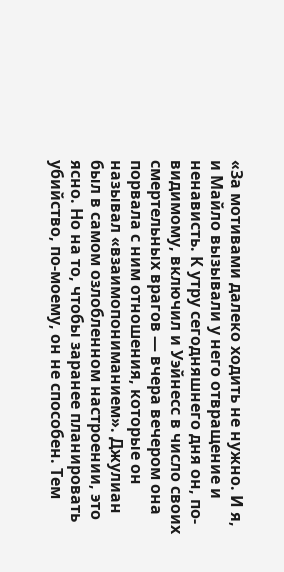«За мотивами далеко ходить не нужно. И я, и Майло вызывали у него отвращение и ненависть. К утру сегодняшнего дня он, по-видимому, включил и Уэйнесс в число своих смертельных врагов — вчера вечером она порвала с ним отношения, которые он называл «взаимопониманием». Джулиан был в самом озлобленном настроении, это ясно. Но на то, чтобы заранее планировать убийство, по-моему, он не способен. Тем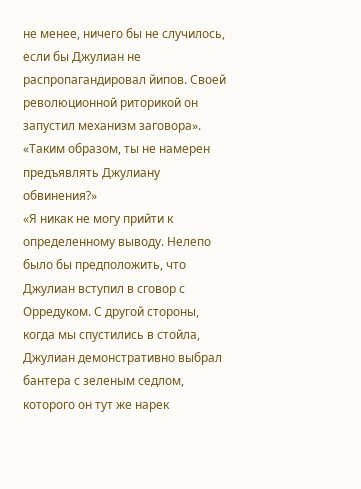не менее, ничего бы не случилось, если бы Джулиан не распропагандировал йипов. Своей революционной риторикой он запустил механизм заговора».
«Таким образом, ты не намерен предъявлять Джулиану обвинения?»
«Я никак не могу прийти к определенному выводу. Нелепо было бы предположить, что Джулиан вступил в сговор с Орредуком. С другой стороны, когда мы спустились в стойла, Джулиан демонстративно выбрал бантера с зеленым седлом, которого он тут же нарек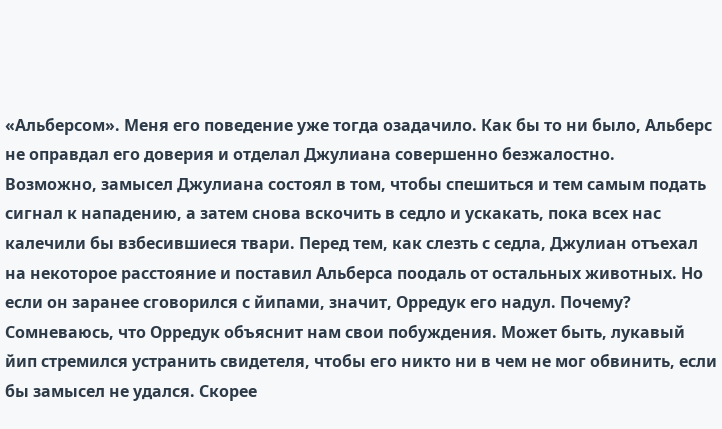«Альберсом». Меня его поведение уже тогда озадачило. Как бы то ни было, Альберс не оправдал его доверия и отделал Джулиана совершенно безжалостно.
Возможно, замысел Джулиана состоял в том, чтобы спешиться и тем самым подать сигнал к нападению, а затем снова вскочить в седло и ускакать, пока всех нас калечили бы взбесившиеся твари. Перед тем, как слезть с седла, Джулиан отъехал на некоторое расстояние и поставил Альберса поодаль от остальных животных. Но если он заранее сговорился с йипами, значит, Орредук его надул. Почему? Сомневаюсь, что Орредук объяснит нам свои побуждения. Может быть, лукавый йип стремился устранить свидетеля, чтобы его никто ни в чем не мог обвинить, если бы замысел не удался. Скорее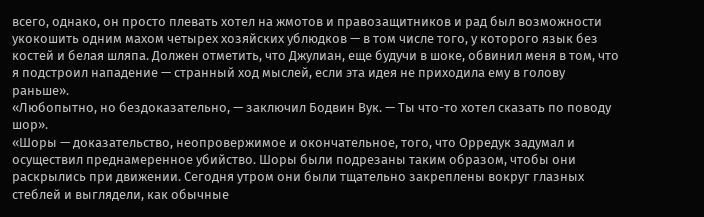всего, однако, он просто плевать хотел на жмотов и правозащитников и рад был возможности укокошить одним махом четырех хозяйских ублюдков — в том числе того, у которого язык без костей и белая шляпа. Должен отметить, что Джулиан, еще будучи в шоке, обвинил меня в том, что я подстроил нападение — странный ход мыслей, если эта идея не приходила ему в голову раньше».
«Любопытно, но бездоказательно, — заключил Бодвин Вук. — Ты что-то хотел сказать по поводу шор».
«Шоры — доказательство, неопровержимое и окончательное, того, что Орредук задумал и осуществил преднамеренное убийство. Шоры были подрезаны таким образом, чтобы они раскрылись при движении. Сегодня утром они были тщательно закреплены вокруг глазных стеблей и выглядели, как обычные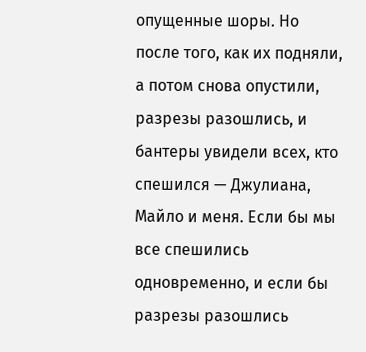опущенные шоры. Но после того, как их подняли, а потом снова опустили, разрезы разошлись, и бантеры увидели всех, кто спешился — Джулиана, Майло и меня. Если бы мы все спешились одновременно, и если бы разрезы разошлись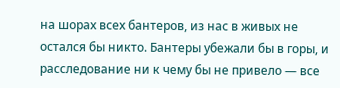на шорах всех бантеров, из нас в живых не остался бы никто. Бантеры убежали бы в горы, и расследование ни к чему бы не привело — все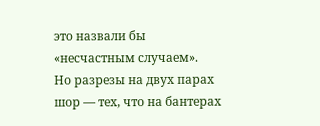это назвали бы «несчастным случаем».
Но разрезы на двух парах шор — тех, что на бантерах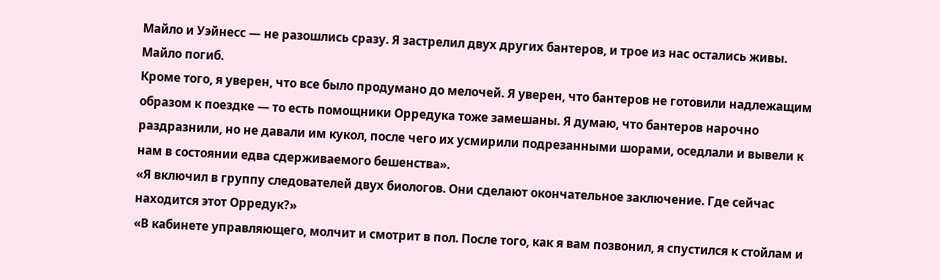Майло и Уэйнесс — не разошлись сразу. Я застрелил двух других бантеров, и трое из нас остались живы. Майло погиб.
Кроме того, я уверен, что все было продумано до мелочей. Я уверен, что бантеров не готовили надлежащим образом к поездке — то есть помощники Орредука тоже замешаны. Я думаю, что бантеров нарочно раздразнили, но не давали им кукол, после чего их усмирили подрезанными шорами, оседлали и вывели к нам в состоянии едва сдерживаемого бешенства».
«Я включил в группу следователей двух биологов. Они сделают окончательное заключение. Где сейчас находится этот Орредук?»
«В кабинете управляющего, молчит и смотрит в пол. После того, как я вам позвонил, я спустился к стойлам и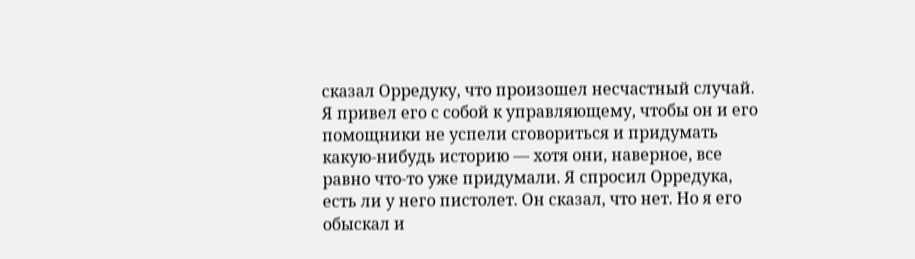сказал Орредуку, что произошел несчастный случай. Я привел его с собой к управляющему, чтобы он и его помощники не успели сговориться и придумать какую-нибудь историю — хотя они, наверное, все равно что-то уже придумали. Я спросил Орредука, есть ли у него пистолет. Он сказал, что нет. Но я его обыскал и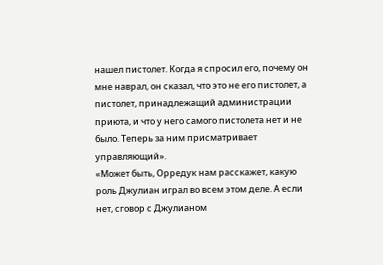нашел пистолет. Когда я спросил его, почему он мне наврал, он сказал, что это не его пистолет, а пистолет, принадлежащий администрации приюта, и что у него самого пистолета нет и не было. Теперь за ним присматривает управляющий».
«Может быть, Орредук нам расскажет, какую роль Джулиан играл во всем этом деле. А если нет, сговор с Джулианом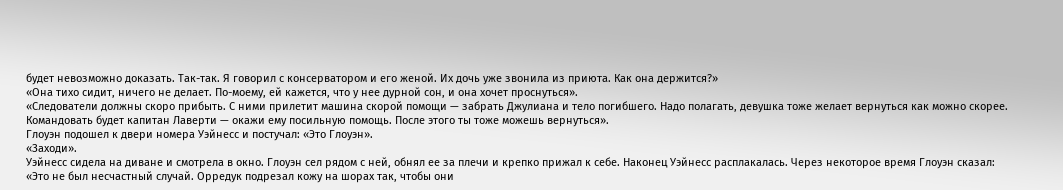будет невозможно доказать. Так-так. Я говорил с консерватором и его женой. Их дочь уже звонила из приюта. Как она держится?»
«Она тихо сидит, ничего не делает. По-моему, ей кажется, что у нее дурной сон, и она хочет проснуться».
«Следователи должны скоро прибыть. С ними прилетит машина скорой помощи — забрать Джулиана и тело погибшего. Надо полагать, девушка тоже желает вернуться как можно скорее. Командовать будет капитан Лаверти — окажи ему посильную помощь. После этого ты тоже можешь вернуться».
Глоуэн подошел к двери номера Уэйнесс и постучал: «Это Глоуэн».
«Заходи».
Уэйнесс сидела на диване и смотрела в окно. Глоуэн сел рядом с ней, обнял ее за плечи и крепко прижал к себе. Наконец Уэйнесс расплакалась. Через некоторое время Глоуэн сказал: «Это не был несчастный случай. Орредук подрезал кожу на шорах так, чтобы они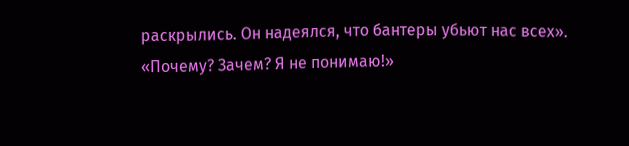раскрылись. Он надеялся, что бантеры убьют нас всех».
«Почему? Зачем? Я не понимаю!»